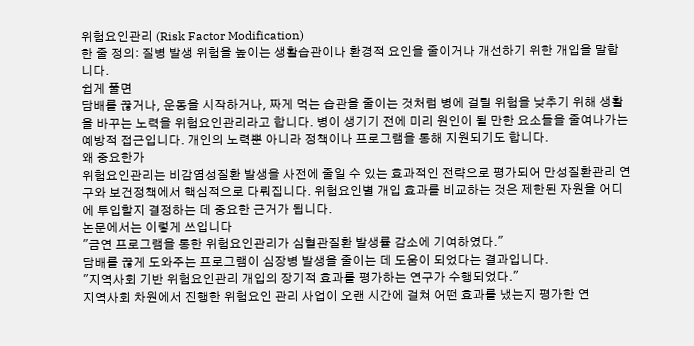위험요인관리 (Risk Factor Modification)
한 줄 정의: 질병 발생 위험을 높이는 생활습관이나 환경적 요인을 줄이거나 개선하기 위한 개입을 말합니다.
쉽게 풀면
담배를 끊거나, 운동을 시작하거나, 짜게 먹는 습관을 줄이는 것처럼 병에 걸릴 위험을 낮추기 위해 생활을 바꾸는 노력을 위험요인관리라고 합니다. 병이 생기기 전에 미리 원인이 될 만한 요소들을 줄여나가는 예방적 접근입니다. 개인의 노력뿐 아니라 정책이나 프로그램을 통해 지원되기도 합니다.
왜 중요한가
위험요인관리는 비감염성질환 발생을 사전에 줄일 수 있는 효과적인 전략으로 평가되어 만성질환관리 연구와 보건정책에서 핵심적으로 다뤄집니다. 위험요인별 개입 효과를 비교하는 것은 제한된 자원을 어디에 투입할지 결정하는 데 중요한 근거가 됩니다.
논문에서는 이렇게 쓰입니다
"금연 프로그램을 통한 위험요인관리가 심혈관질환 발생률 감소에 기여하였다."
담배를 끊게 도와주는 프로그램이 심장병 발생을 줄이는 데 도움이 되었다는 결과입니다.
"지역사회 기반 위험요인관리 개입의 장기적 효과를 평가하는 연구가 수행되었다."
지역사회 차원에서 진행한 위험요인 관리 사업이 오랜 시간에 걸쳐 어떤 효과를 냈는지 평가한 연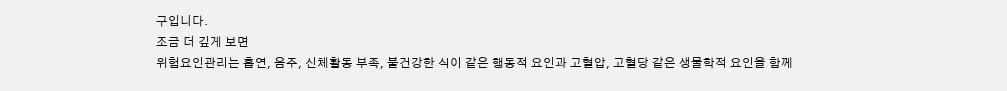구입니다.
조금 더 깊게 보면
위험요인관리는 흡연, 음주, 신체활동 부족, 불건강한 식이 같은 행동적 요인과 고혈압, 고혈당 같은 생물학적 요인을 함께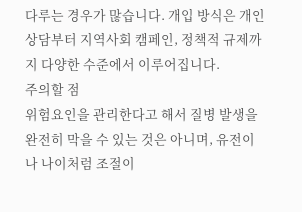다루는 경우가 많습니다. 개입 방식은 개인 상담부터 지역사회 캠페인, 정책적 규제까지 다양한 수준에서 이루어집니다.
주의할 점
위험요인을 관리한다고 해서 질병 발생을 완전히 막을 수 있는 것은 아니며, 유전이나 나이처럼 조절이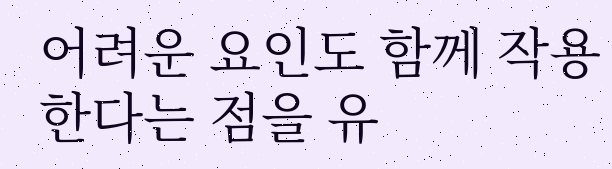어려운 요인도 함께 작용한다는 점을 유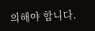의해야 합니다.